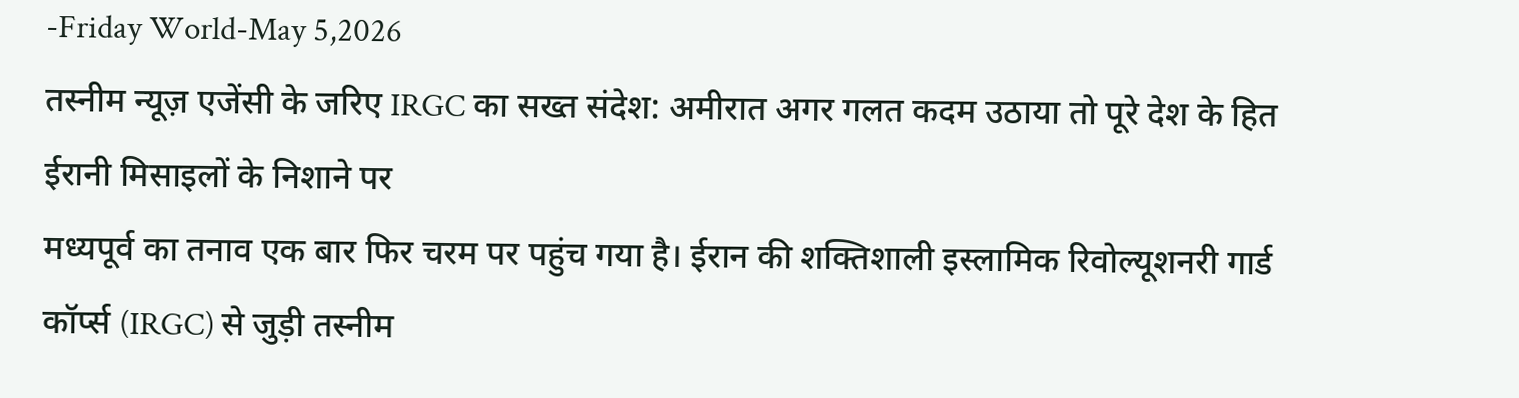-Friday World-May 5,2026
तस्नीम न्यूज़ एजेंसी के जरिए IRGC का सख्त संदेश: अमीरात अगर गलत कदम उठाया तो पूरे देश के हित ईरानी मिसाइलों के निशाने पर
मध्यपूर्व का तनाव एक बार फिर चरम पर पहुंच गया है। ईरान की शक्तिशाली इस्लामिक रिवोल्यूशनरी गार्ड कॉर्प्स (IRGC) से जुड़ी तस्नीम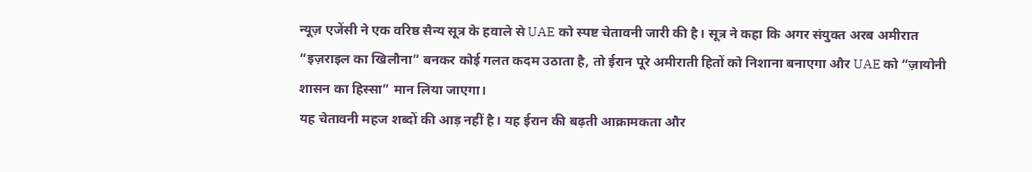न्यूज़ एजेंसी ने एक वरिष्ठ सैन्य सूत्र के हवाले से UAE को स्पष्ट चेतावनी जारी की है। सूत्र ने कहा कि अगर संयुक्त अरब अमीरात “इज़राइल का खिलौना” बनकर कोई गलत कदम उठाता है, तो ईरान पूरे अमीराती हितों को निशाना बनाएगा और UAE को “ज़ायोनी शासन का हिस्सा” मान लिया जाएगा।
यह चेतावनी महज शब्दों की आड़ नहीं है। यह ईरान की बढ़ती आक्रामकता और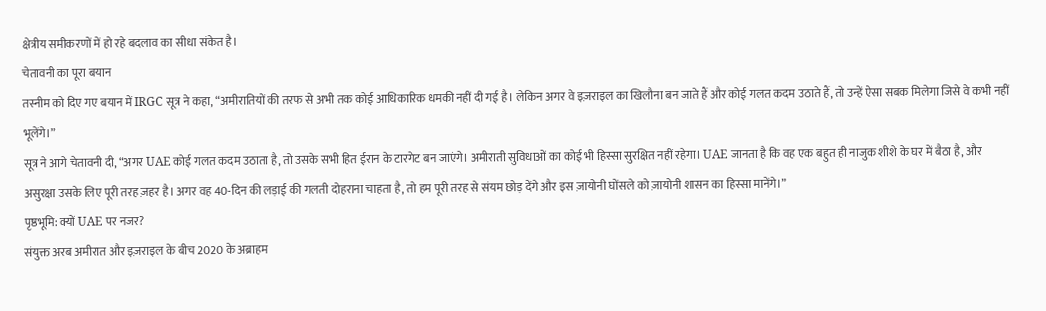क्षेत्रीय समीकरणों में हो रहे बदलाव का सीधा संकेत है।
चेतावनी का पूरा बयान
तस्नीम को दिए गए बयान में IRGC सूत्र ने कहा, “अमीरातियों की तरफ से अभी तक कोई आधिकारिक धमकी नहीं दी गई है। लेकिन अगर वे इज़राइल का खिलौना बन जाते हैं और कोई गलत कदम उठाते हैं, तो उन्हें ऐसा सबक मिलेगा जिसे वे कभी नहीं भूलेंगे।”
सूत्र ने आगे चेतावनी दी, “अगर UAE कोई गलत कदम उठाता है, तो उसके सभी हित ईरान के टारगेट बन जाएंगे। अमीराती सुविधाओं का कोई भी हिस्सा सुरक्षित नहीं रहेगा। UAE जानता है कि वह एक बहुत ही नाजुक शीशे के घर में बैठा है, और असुरक्षा उसके लिए पूरी तरह ज़हर है। अगर वह 40-दिन की लड़ाई की गलती दोहराना चाहता है, तो हम पूरी तरह से संयम छोड़ देंगे और इस ज़ायोनी घोंसले को ज़ायोनी शासन का हिस्सा मानेंगे।”
पृष्ठभूमि: क्यों UAE पर नजर?
संयुक्त अरब अमीरात और इज़राइल के बीच 2020 के अब्राहम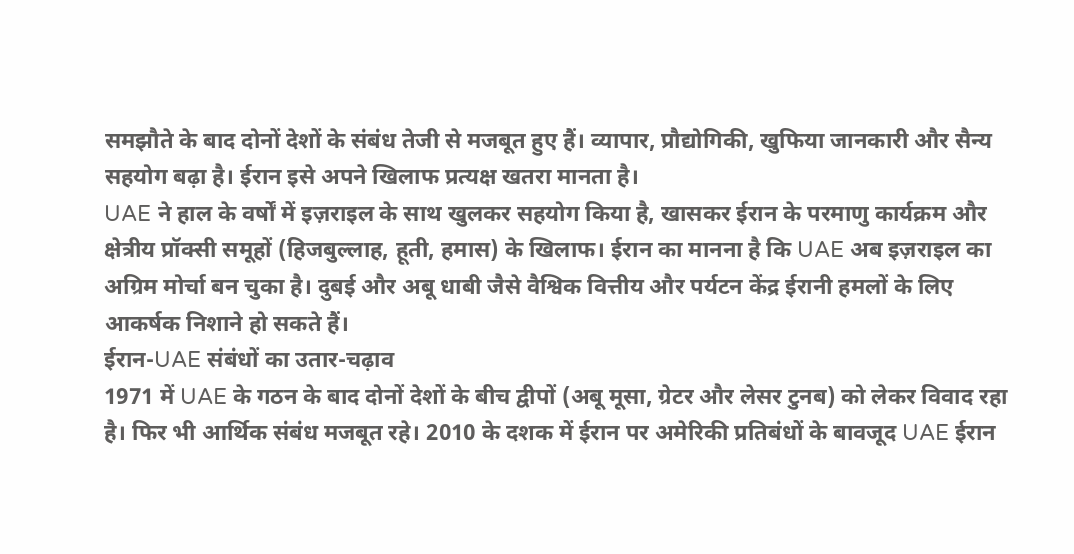समझौते के बाद दोनों देशों के संबंध तेजी से मजबूत हुए हैं। व्यापार, प्रौद्योगिकी, खुफिया जानकारी और सैन्य सहयोग बढ़ा है। ईरान इसे अपने खिलाफ प्रत्यक्ष खतरा मानता है।
UAE ने हाल के वर्षों में इज़राइल के साथ खुलकर सहयोग किया है, खासकर ईरान के परमाणु कार्यक्रम और क्षेत्रीय प्रॉक्सी समूहों (हिजबुल्लाह, हूती, हमास) के खिलाफ। ईरान का मानना है कि UAE अब इज़राइल का अग्रिम मोर्चा बन चुका है। दुबई और अबू धाबी जैसे वैश्विक वित्तीय और पर्यटन केंद्र ईरानी हमलों के लिए आकर्षक निशाने हो सकते हैं।
ईरान-UAE संबंधों का उतार-चढ़ाव
1971 में UAE के गठन के बाद दोनों देशों के बीच द्वीपों (अबू मूसा, ग्रेटर और लेसर टुनब) को लेकर विवाद रहा है। फिर भी आर्थिक संबंध मजबूत रहे। 2010 के दशक में ईरान पर अमेरिकी प्रतिबंधों के बावजूद UAE ईरान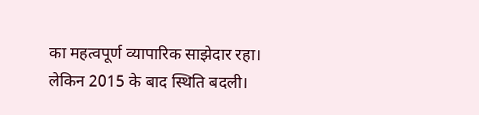का महत्वपूर्ण व्यापारिक साझेदार रहा।
लेकिन 2015 के बाद स्थिति बदली।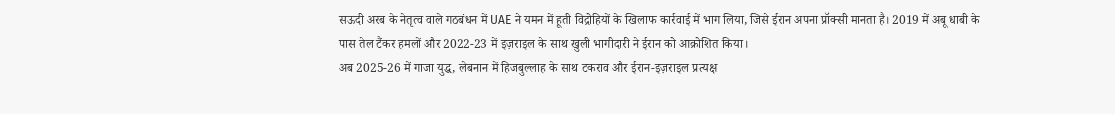सऊदी अरब के नेतृत्व वाले गठबंधन में UAE ने यमन में हूती विद्रोहियों के खिलाफ कार्रवाई में भाग लिया, जिसे ईरान अपना प्रॉक्सी मानता है। 2019 में अबू धाबी के पास तेल टैंकर हमलों और 2022-23 में इज़राइल के साथ खुली भागीदारी ने ईरान को आक्रोशित किया।
अब 2025-26 में गाजा युद्ध, लेबनान में हिजबुल्लाह के साथ टकराव और ईरान-इज़राइल प्रत्यक्ष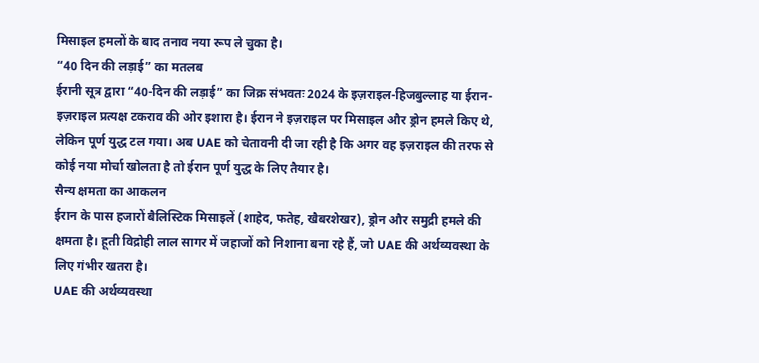मिसाइल हमलों के बाद तनाव नया रूप ले चुका है।
“40 दिन की लड़ाई” का मतलब
ईरानी सूत्र द्वारा “40-दिन की लड़ाई” का जिक्र संभवतः 2024 के इज़राइल-हिजबुल्लाह या ईरान-इज़राइल प्रत्यक्ष टकराव की ओर इशारा है। ईरान ने इज़राइल पर मिसाइल और ड्रोन हमले किए थे, लेकिन पूर्ण युद्ध टल गया। अब UAE को चेतावनी दी जा रही है कि अगर वह इज़राइल की तरफ से कोई नया मोर्चा खोलता है तो ईरान पूर्ण युद्ध के लिए तैयार है।
सैन्य क्षमता का आकलन
ईरान के पास हजारों बैलिस्टिक मिसाइलें (शाहेद, फतेह, खैबरशेखर), ड्रोन और समुद्री हमले की क्षमता है। हूती विद्रोही लाल सागर में जहाजों को निशाना बना रहे हैं, जो UAE की अर्थव्यवस्था के लिए गंभीर खतरा है।
UAE की अर्थव्यवस्था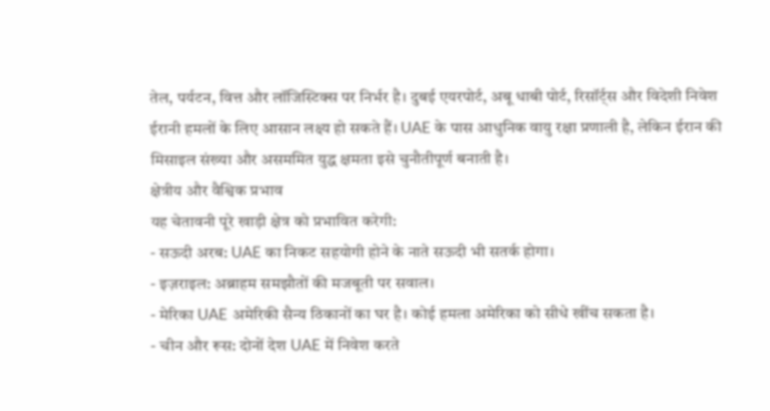तेल, पर्यटन, वित्त और लॉजिस्टिक्स पर निर्भर है। दुबई एयरपोर्ट, अबू धाबी पोर्ट, रिसॉर्ट्स और विदेशी निवेश ईरानी हमलों के लिए आसान लक्ष्य हो सकते हैं। UAE के पास आधुनिक वायु रक्षा प्रणाली है, लेकिन ईरान की मिसाइल संख्या और असममित युद्ध क्षमता इसे चुनौतीपूर्ण बनाती है।
क्षेत्रीय और वैश्विक प्रभाव
यह चेतावनी पूरे खाड़ी क्षेत्र को प्रभावित करेगी:
- सऊदी अरब: UAE का निकट सहयोगी होने के नाते सऊदी भी सतर्क होगा।
- इज़राइल: अब्राहम समझौतों की मजबूती पर सवाल।
- मेरिका UAE अमेरिकी सैन्य ठिकानों का घर है। कोई हमला अमेरिका को सीधे खींच सकता है।
- चीन और रूस: दोनों देश UAE में निवेश करते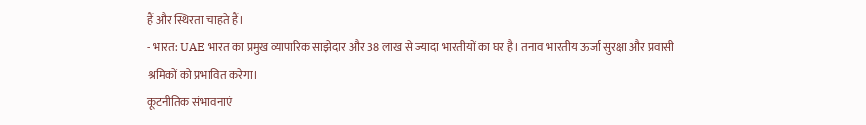हैं और स्थिरता चाहते हैं।
- भारत: UAE भारत का प्रमुख व्यापारिक साझेदार और 38 लाख से ज्यादा भारतीयों का घर है। तनाव भारतीय ऊर्जा सुरक्षा और प्रवासी श्रमिकों को प्रभावित करेगा।
कूटनीतिक संभावनाएं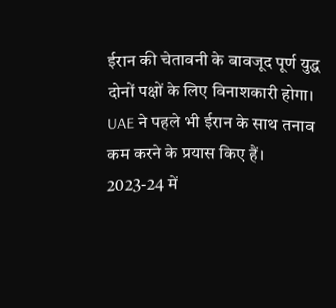ईरान की चेतावनी के बावजूद पूर्ण युद्ध दोनों पक्षों के लिए विनाशकारी होगा। UAE ने पहले भी ईरान के साथ तनाव कम करने के प्रयास किए हैं। 2023-24 में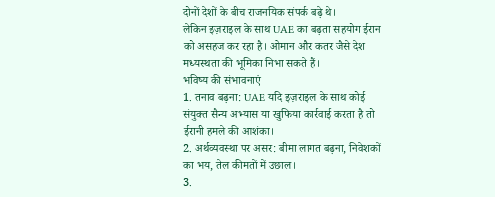दोनों देशों के बीच राजनयिक संपर्क बढ़े थे।
लेकिन इज़राइल के साथ UAE का बढ़ता सहयोग ईरान को असहज कर रहा है। ओमान और कतर जैसे देश मध्यस्थता की भूमिका निभा सकते हैं।
भविष्य की संभावनाएं
1. तनाव बढ़ना: UAE यदि इज़राइल के साथ कोई संयुक्त सैन्य अभ्यास या खुफिया कार्रवाई करता है तो ईरानी हमले की आशंका।
2. अर्थव्यवस्था पर असर: बीमा लागत बढ़ना, निवेशकों का भय, तेल कीमतों में उछाल।
3.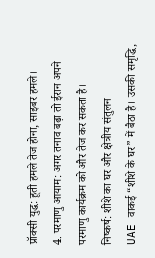प्रॉक्सी युद्ध: हूती हमले तेज होना, साइबर हमले।
4. परमाणु आयाम: अगर तनाव बढ़ा तो ईरान अपने परमाणु कार्यक्रम को और तेज कर सकता है।
निष्कर्ष: शीशे का घर और क्षेत्रीय संतुलन
UAE वाकई “शीशे के घर” में बैठा है। उसकी समृद्धि,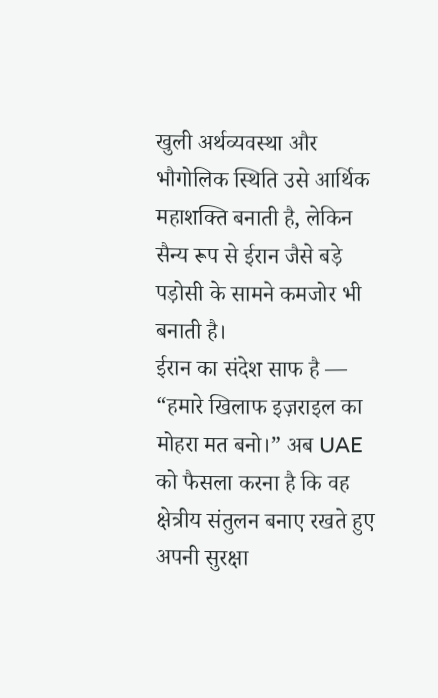खुली अर्थव्यवस्था और भौगोलिक स्थिति उसे आर्थिक महाशक्ति बनाती है, लेकिन सैन्य रूप से ईरान जैसे बड़े पड़ोसी के सामने कमजोर भी बनाती है।
ईरान का संदेश साफ है — “हमारे खिलाफ इज़राइल का मोहरा मत बनो।” अब UAE को फैसला करना है कि वह क्षेत्रीय संतुलन बनाए रखते हुए अपनी सुरक्षा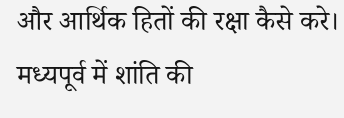और आर्थिक हितों की रक्षा कैसे करे।
मध्यपूर्व में शांति की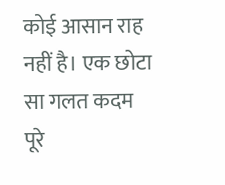कोई आसान राह नहीं है। एक छोटा सा गलत कदम पूरे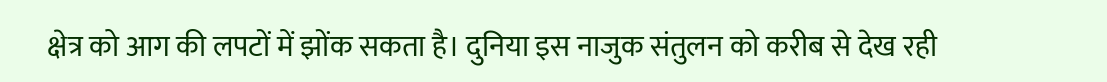क्षेत्र को आग की लपटों में झोंक सकता है। दुनिया इस नाजुक संतुलन को करीब से देख रही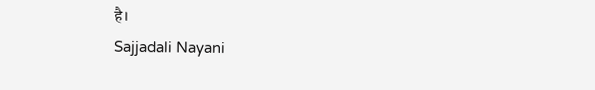है।
Sajjadali Nayani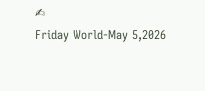✍
Friday World-May 5,2026